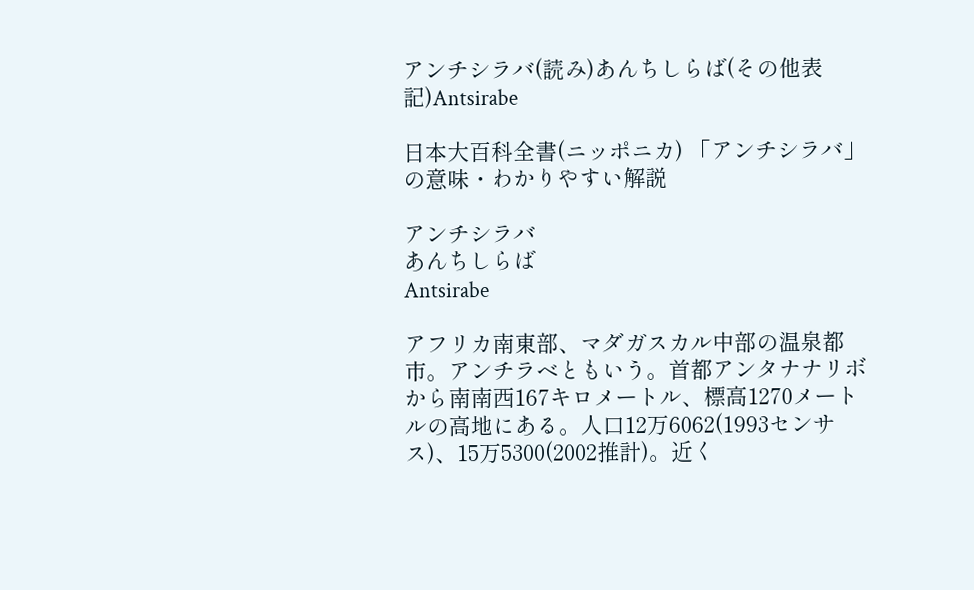アンチシラバ(読み)あんちしらば(その他表記)Antsirabe

日本大百科全書(ニッポニカ) 「アンチシラバ」の意味・わかりやすい解説

アンチシラバ
あんちしらば
Antsirabe

アフリカ南東部、マダガスカル中部の温泉都市。アンチラベともいう。首都アンタナナリボから南南西167キロメートル、標高1270メートルの高地にある。人口12万6062(1993センサス)、15万5300(2002推計)。近く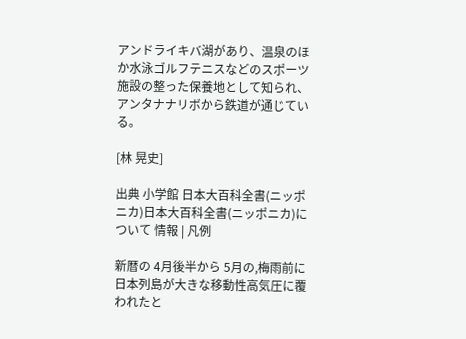アンドライキバ湖があり、温泉のほか水泳ゴルフテニスなどのスポーツ施設の整った保養地として知られ、アンタナナリボから鉄道が通じている。

[林 晃史]

出典 小学館 日本大百科全書(ニッポニカ)日本大百科全書(ニッポニカ)について 情報 | 凡例

新暦の 4月後半から 5月の,梅雨前に日本列島が大きな移動性高気圧に覆われたと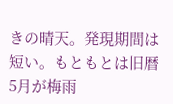きの晴天。発現期間は短い。もともとは旧暦 5月が梅雨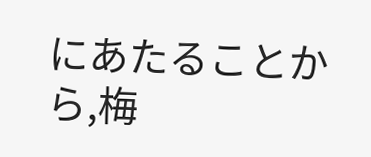にあたることから,梅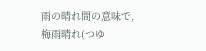雨の晴れ間の意味で,梅雨晴れ(つゆ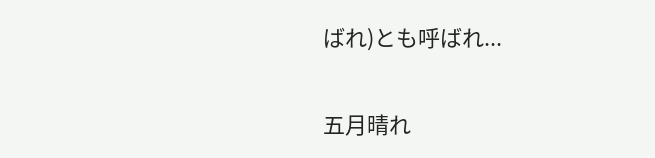ばれ)とも呼ばれ...

五月晴れ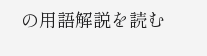の用語解説を読む